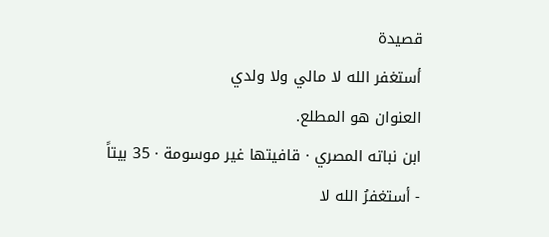قصيدة
أستغفر الله لا مالي ولا ولدي
العنوان هو المطلع.
ابن نباته المصري · قافيتها غير موسومة · 35 بيتاً
- أستغفرُ الله لا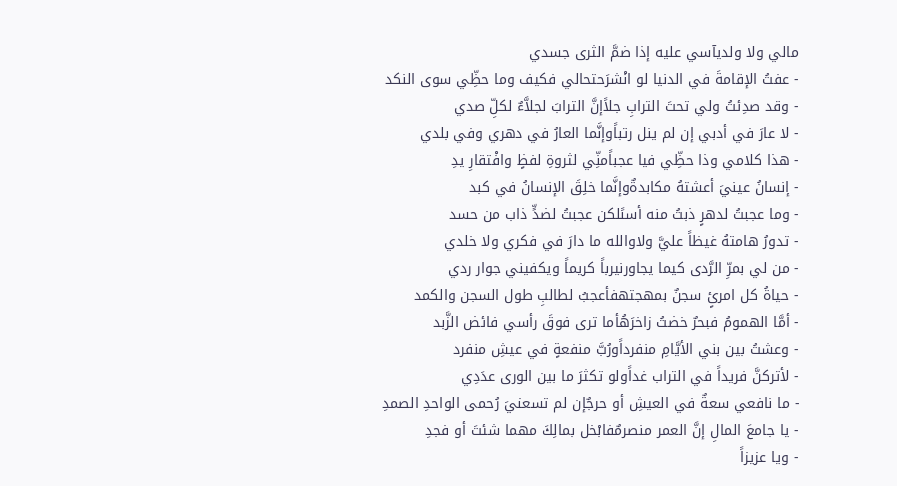مالي ولا ولديآسي عليه إذا ضمَّ الثرى جسدي
- عفتُ الإقامةَ في الدنيا لو انْشرَحتحالي فكيف وما حظِّي سوى النكد
- وقد صدِئتُ ولي تحتَ الترابِ جلاًإنَّ الترابَ لجلاَّءٌ لكلِّ صدي
- لا عارَ في أدبي إن لم ينل رتباًوإنَّما العارُ في دهري وفي بلدي
- هذا كلامي وذا حظِّي فيا عجباًمنِّي لثروةِ لفظٍ وافْتقارِ يدِ
- إنسانُ عينيَ أعشتهُ مكابدةٌوإنَّما خلِقَ الإنسانُ في كبد
- وما عجبتُ لدهرٍ ذبتُ منه أسىًلكن عجبتُ لضدٍّ ذاب من حسد
- تدورُ هامتهُ غيظاً عليَّ ولاوالله ما دارَ في فكري ولا خلدي
- من لي بمرِّ الرَّدى كيما يجاورنيرباً كريماً ويكفيني جوار ردي
- حياةُ كل امرئٍ سجنٌ بمهجتهفأعجبُ لطالبِ طول السجن والكمد
- أمَّا الهمومُ فبحرٌ خضتُ زاخرَهُأما ترى فوقَ رأسي فائض الزَّبد
- وعشتُ بين بني الأيَّامِ منفرداًورُبَّ منفعةٍ في عيشِ منفرد
- لأتركنَّ فريداً في التراب غداًولو تكثرَ ما بين الورى عدَدِي
- ما نافعي سعةٌ في العيشِ أو حرجٌإن لم تسعنيَ رُحمى الواحدِ الصمدِ
- يا جامعَ المالِ إنَّ العمر منصرمٌفابْخل بمالِكَ مهما شئتَ أو فجدِ
- ويا عزيزاً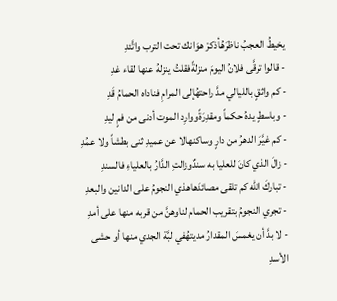يخيطُ العجبُ ناظرَهُأذكرْ هوَانك تحت الترب واتَّئدِ
- قالوا ترقَّى فلانُ اليومَ منزلةًفقلتُ ينزلهُ عنها لقاء غدِ
- كم واثقٍ بالليالي مدَّ راحتهُإلى المرامِ فناداه الحمامُ قَدِ
- وباسطٍ يدهُ حكماً ومقدِرَةًووارِد الموت أدنى من فمٍ ليدِ
- كم غيَّرَ الدهرُ من دارٍ وساكنهالا عن عميدِ ثنى بطشاً ولا عمُدِ
- زالَ الذي كانَ للعليا به سندٌوزالتِ الدَّارُ بالعلياءِ فالسندِ
- تباركَ الله كم تلقى مصائدَهاهذي النجومُ على الدانين والبعدِ
- تجري النجومُ بتقريب الحمام لناوهنَّ من قربه منها على أمدِ
- لا بدَّ أن يغمسَ المقدارُ مديتهُفي لبَّة الجدي منها أو حشى الأسدِ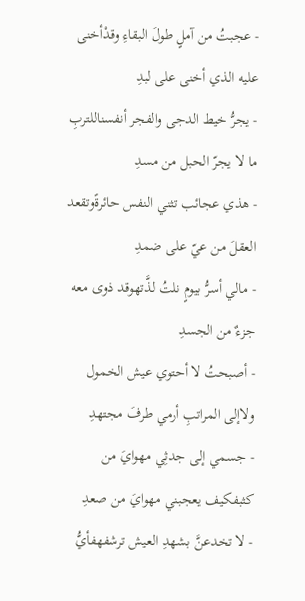- عجبتُ من آملٍ طولَ البقاءِ وقدْأخنى عليه الذي أخنى على لبدِ
- يجرُّ خيط الدجى والفجر أنفسناللتربِ ما لا يجرّ الحبل من مسدِ
- هذي عجائب تثني النفس حائرةًوتقعد العقلَ من عيّ على ضمدِ
- مالي أسرُّ بيومٍ نلتُ لذَّتهوقد ذوى معه جزءٌ من الجسدِ
- أصبحتُ لا أحتوي عيش الخمول ولاإلى المراتبِ أرمي طرفَ مجتهدِ
- جسمي إلى جدثِي مهوايَ من كثبفكيف يعجبني مهوايَ من صعدِ
- لا تخدعنَّ بشهدِ العيش ترشفهفأيُّ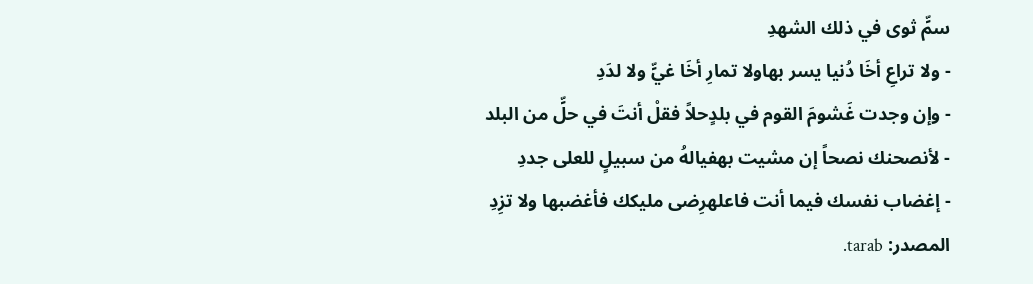سمٍّ ثوى في ذلك الشهدِ
- ولا تراعِ أخَا دُنيا يسر بهاولا تمارِ أخَا غيٍّ ولا لدَدِ
- وإن وجدت غَشومَ القوم في بلدٍحلاً فقلْ أنتَ في حلٍّ من البلد
- لأنصحنك نصحاً إن مشيت بهفيالهُ من سبيلٍ للعلى جددِ
- إغضاب نفسك فيما أنت فاعلهرِضى مليكك فأغضبها ولا تزِدِ
المصدر: tarab.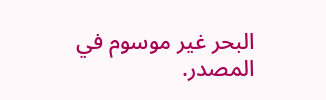البحر غير موسوم في المصدر.